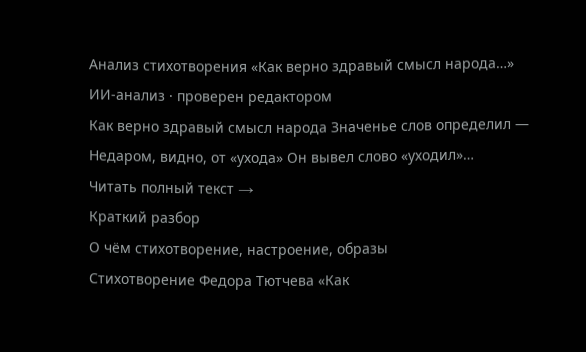Анализ стихотворения «Как верно здравый смысл народа…»
ИИ-анализ · проверен редактором
Как верно здравый смысл народа Значенье слов определил — Недаром, видно, от «ухода» Он вывел слово «уходил»…
Читать полный текст →
Краткий разбор
О чём стихотворение, настроение, образы
Стихотворение Федора Тютчева «Как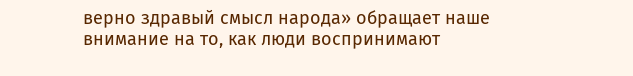верно здравый смысл народа» обращает наше внимание на то, как люди воспринимают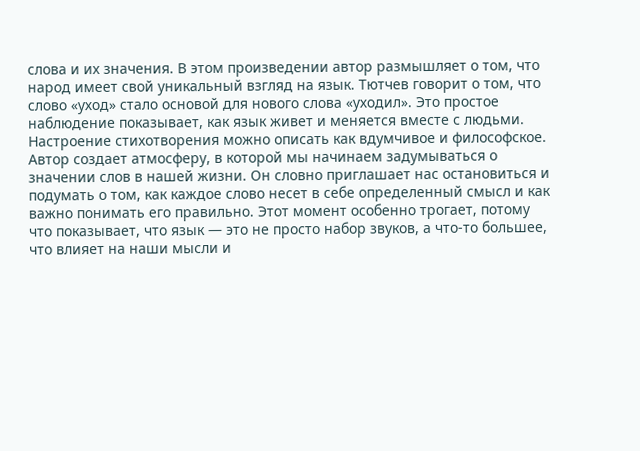слова и их значения. В этом произведении автор размышляет о том, что народ имеет свой уникальный взгляд на язык. Тютчев говорит о том, что слово «уход» стало основой для нового слова «уходил». Это простое наблюдение показывает, как язык живет и меняется вместе с людьми.
Настроение стихотворения можно описать как вдумчивое и философское. Автор создает атмосферу, в которой мы начинаем задумываться о значении слов в нашей жизни. Он словно приглашает нас остановиться и подумать о том, как каждое слово несет в себе определенный смысл и как важно понимать его правильно. Этот момент особенно трогает, потому что показывает, что язык — это не просто набор звуков, а что-то большее, что влияет на наши мысли и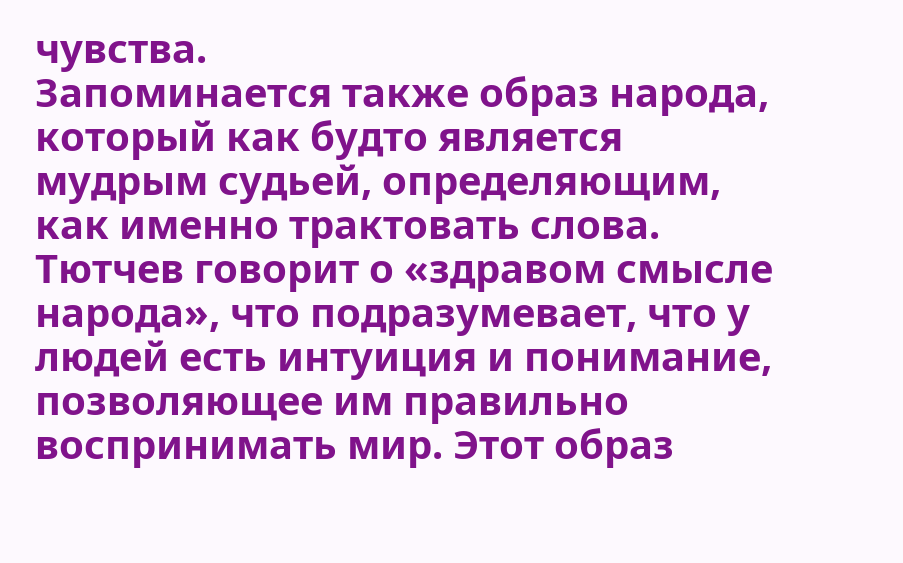чувства.
Запоминается также образ народа, который как будто является мудрым судьей, определяющим, как именно трактовать слова. Тютчев говорит о «здравом смысле народа», что подразумевает, что у людей есть интуиция и понимание, позволяющее им правильно воспринимать мир. Этот образ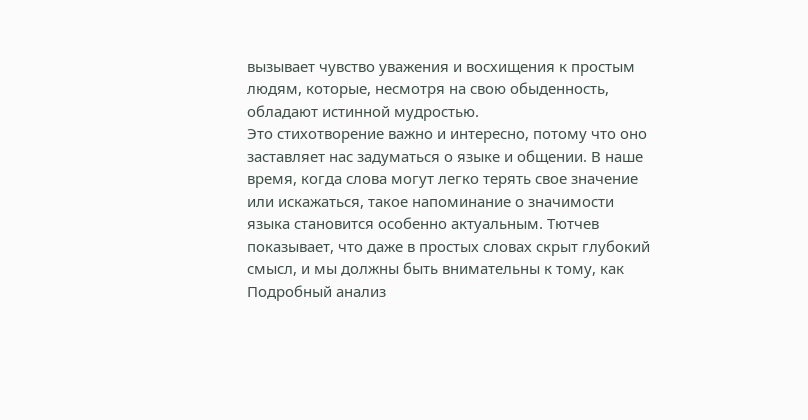вызывает чувство уважения и восхищения к простым людям, которые, несмотря на свою обыденность, обладают истинной мудростью.
Это стихотворение важно и интересно, потому что оно заставляет нас задуматься о языке и общении. В наше время, когда слова могут легко терять свое значение или искажаться, такое напоминание о значимости языка становится особенно актуальным. Тютчев показывает, что даже в простых словах скрыт глубокий смысл, и мы должны быть внимательны к тому, как
Подробный анализ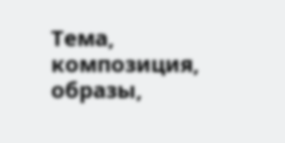Тема, композиция, образы,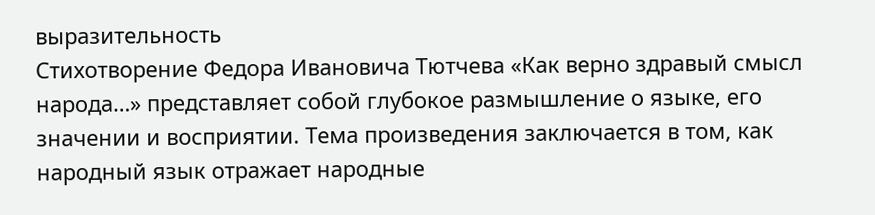выразительность
Стихотворение Федора Ивановича Тютчева «Как верно здравый смысл народа…» представляет собой глубокое размышление о языке, его значении и восприятии. Тема произведения заключается в том, как народный язык отражает народные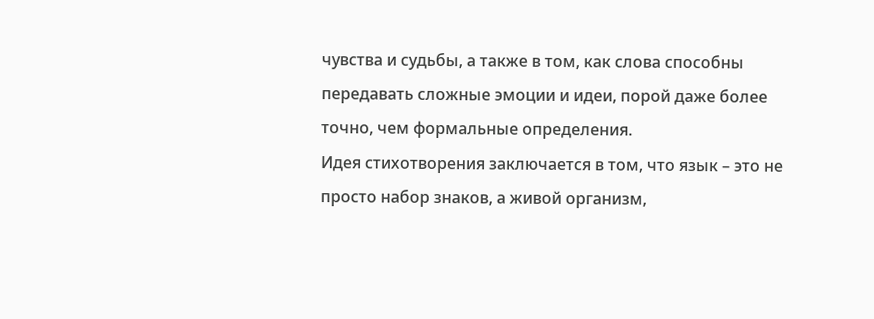чувства и судьбы, а также в том, как слова способны передавать сложные эмоции и идеи, порой даже более точно, чем формальные определения.
Идея стихотворения заключается в том, что язык – это не просто набор знаков, а живой организм,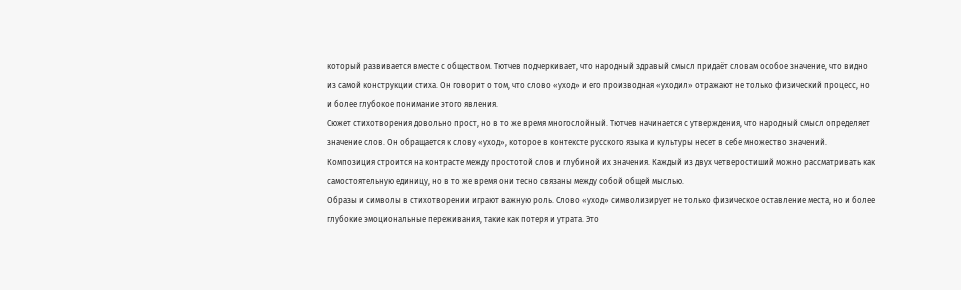который развивается вместе с обществом. Тютчев подчеркивает, что народный здравый смысл придаёт словам особое значение, что видно из самой конструкции стиха. Он говорит о том, что слово «уход» и его производная «уходил» отражают не только физический процесс, но и более глубокое понимание этого явления.
Сюжет стихотворения довольно прост, но в то же время многослойный. Тютчев начинается с утверждения, что народный смысл определяет значение слов. Он обращается к слову «уход», которое в контексте русского языка и культуры несет в себе множество значений. Композиция строится на контрасте между простотой слов и глубиной их значения. Каждый из двух четверостиший можно рассматривать как самостоятельную единицу, но в то же время они тесно связаны между собой общей мыслью.
Образы и символы в стихотворении играют важную роль. Слово «уход» символизирует не только физическое оставление места, но и более глубокие эмоциональные переживания, такие как потеря и утрата. Это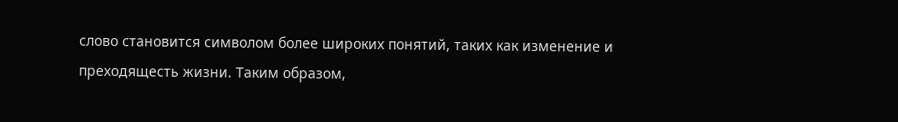слово становится символом более широких понятий, таких как изменение и преходящесть жизни. Таким образом,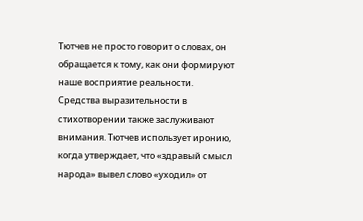Тютчев не просто говорит о словах, он обращается к тому, как они формируют наше восприятие реальности.
Средства выразительности в стихотворении также заслуживают внимания. Тютчев использует иронию, когда утверждает, что «здравый смысл народа» вывел слово «уходил» от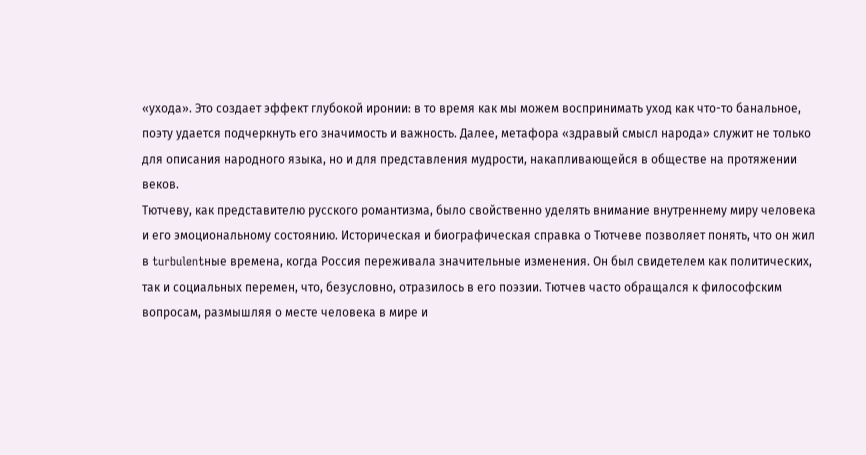«ухода». Это создает эффект глубокой иронии: в то время как мы можем воспринимать уход как что-то банальное, поэту удается подчеркнуть его значимость и важность. Далее, метафора «здравый смысл народа» служит не только для описания народного языка, но и для представления мудрости, накапливающейся в обществе на протяжении веков.
Тютчеву, как представителю русского романтизма, было свойственно уделять внимание внутреннему миру человека и его эмоциональному состоянию. Историческая и биографическая справка о Тютчеве позволяет понять, что он жил в turbulentные времена, когда Россия переживала значительные изменения. Он был свидетелем как политических, так и социальных перемен, что, безусловно, отразилось в его поэзии. Тютчев часто обращался к философским вопросам, размышляя о месте человека в мире и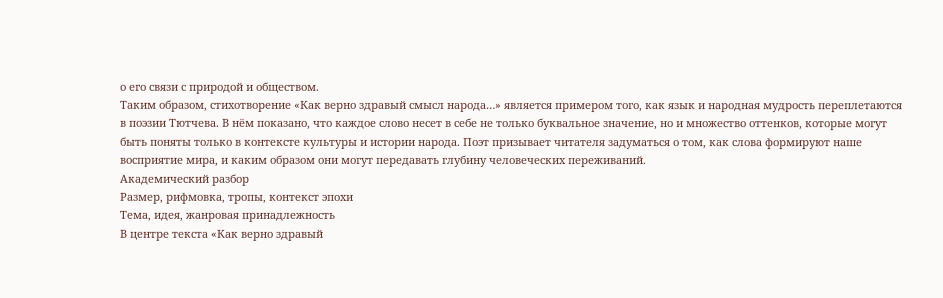о его связи с природой и обществом.
Таким образом, стихотворение «Как верно здравый смысл народа…» является примером того, как язык и народная мудрость переплетаются в поэзии Тютчева. В нём показано, что каждое слово несет в себе не только буквальное значение, но и множество оттенков, которые могут быть поняты только в контексте культуры и истории народа. Поэт призывает читателя задуматься о том, как слова формируют наше восприятие мира, и каким образом они могут передавать глубину человеческих переживаний.
Академический разбор
Размер, рифмовка, тропы, контекст эпохи
Тема, идея, жанровая принадлежность
В центре текста «Как верно здравый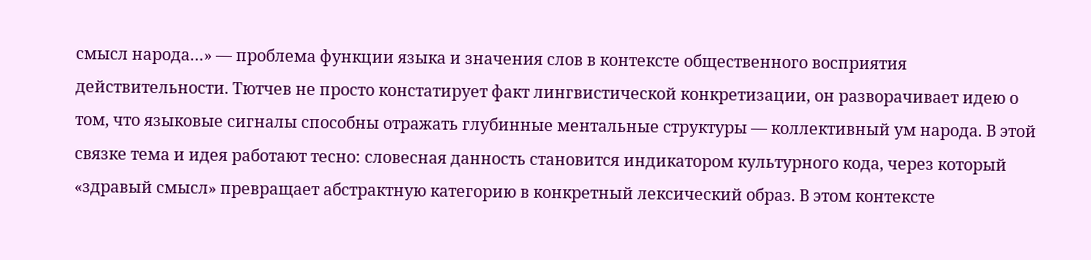смысл народа…» — проблема функции языка и значения слов в контексте общественного восприятия действительности. Тютчев не просто констатирует факт лингвистической конкретизации, он разворачивает идею о том, что языковые сигналы способны отражать глубинные ментальные структуры — коллективный ум народа. В этой связке тема и идея работают тесно: словесная данность становится индикатором культурного кода, через который «здравый смысл» превращает абстрактную категорию в конкретный лексический образ. В этом контексте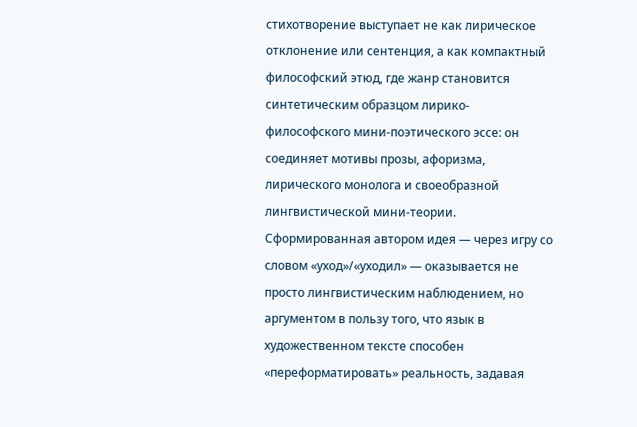стихотворение выступает не как лирическое отклонение или сентенция, а как компактный философский этюд, где жанр становится синтетическим образцом лирико-философского мини-поэтического эссе: он соединяет мотивы прозы, афоризма, лирического монолога и своеобразной лингвистической мини-теории.
Сформированная автором идея — через игру со словом «уход»/«уходил» — оказывается не просто лингвистическим наблюдением, но аргументом в пользу того, что язык в художественном тексте способен «переформатировать» реальность, задавая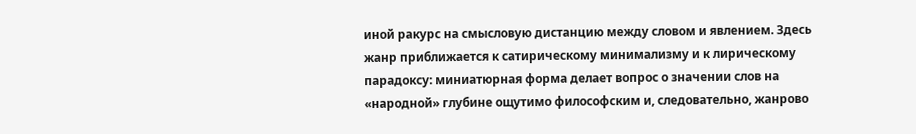иной ракурс на смысловую дистанцию между словом и явлением. Здесь жанр приближается к сатирическому минимализму и к лирическому парадоксу: миниатюрная форма делает вопрос о значении слов на «народной» глубине ощутимо философским и, следовательно, жанрово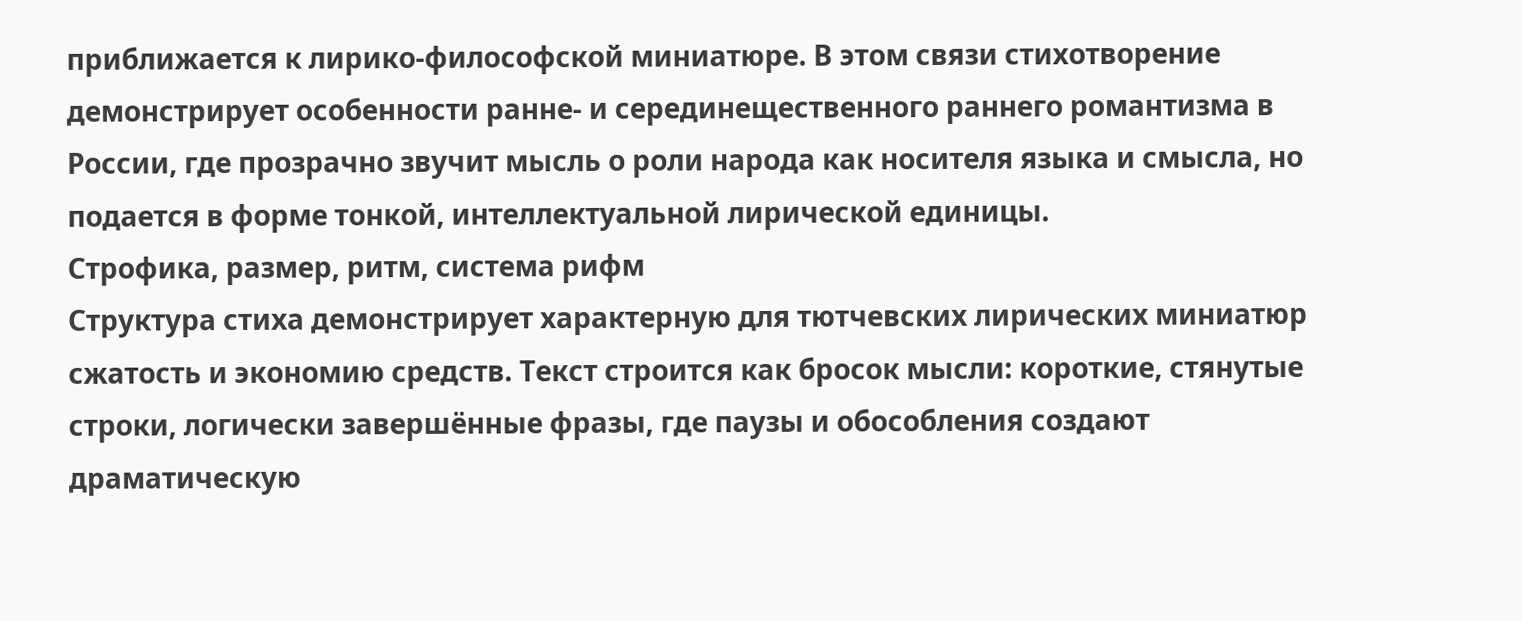приближается к лирико-философской миниатюре. В этом связи стихотворение демонстрирует особенности ранне- и серединещественного раннего романтизма в России, где прозрачно звучит мысль о роли народа как носителя языка и смысла, но подается в форме тонкой, интеллектуальной лирической единицы.
Строфика, размер, ритм, система рифм
Структура стиха демонстрирует характерную для тютчевских лирических миниатюр сжатость и экономию средств. Текст строится как бросок мысли: короткие, стянутые строки, логически завершённые фразы, где паузы и обособления создают драматическую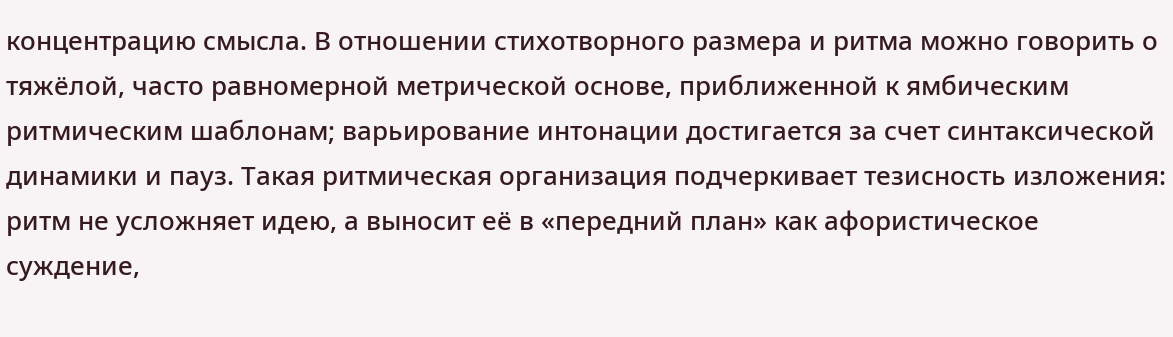концентрацию смысла. В отношении стихотворного размера и ритма можно говорить о тяжёлой, часто равномерной метрической основе, приближенной к ямбическим ритмическим шаблонам; варьирование интонации достигается за счет синтаксической динамики и пауз. Такая ритмическая организация подчеркивает тезисность изложения: ритм не усложняет идею, а выносит её в «передний план» как афористическое суждение,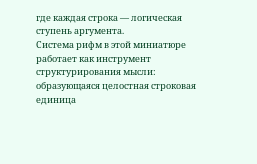где каждая строка — логическая ступень аргумента.
Система рифм в этой миниатюре работает как инструмент структурирования мысли: образующаяся целостная строковая единица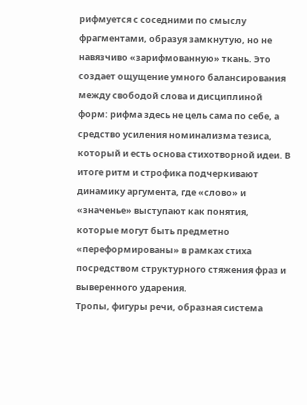рифмуется с соседними по смыслу фрагментами, образуя замкнутую, но не навязчиво «зарифмованную» ткань. Это создает ощущение умного балансирования между свободой слова и дисциплиной форм: рифма здесь не цель сама по себе, а средство усиления номинализма тезиса, который и есть основа стихотворной идеи. В итоге ритм и строфика подчеркивают динамику аргумента, где «слово» и «значенье» выступают как понятия, которые могут быть предметно «переформированы» в рамках стиха посредством структурного стяжения фраз и выверенного ударения.
Тропы, фигуры речи, образная система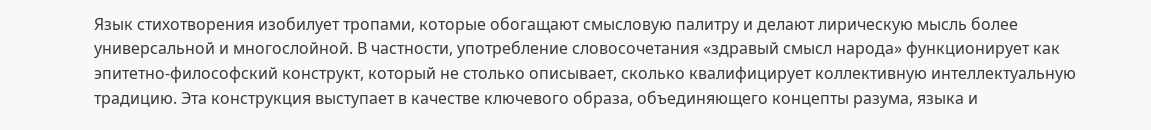Язык стихотворения изобилует тропами, которые обогащают смысловую палитру и делают лирическую мысль более универсальной и многослойной. В частности, употребление словосочетания «здравый смысл народа» функционирует как эпитетно-философский конструкт, который не столько описывает, сколько квалифицирует коллективную интеллектуальную традицию. Эта конструкция выступает в качестве ключевого образа, объединяющего концепты разума, языка и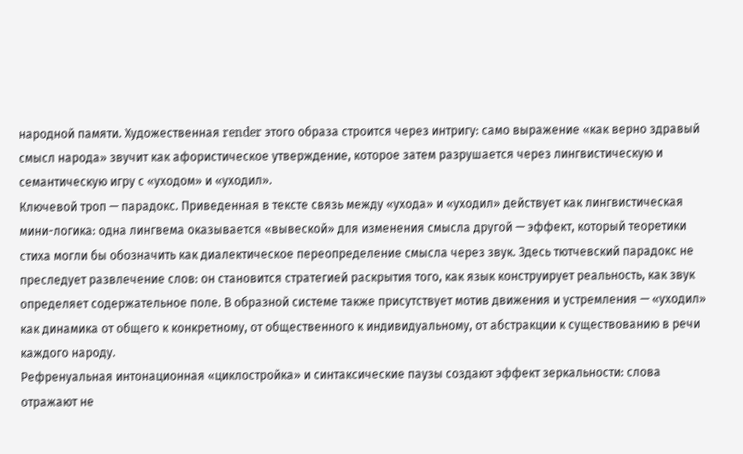народной памяти. Художественная render этого образа строится через интригу: само выражение «как верно здравый смысл народа» звучит как афористическое утверждение, которое затем разрушается через лингвистическую и семантическую игру с «уходом» и «уходил».
Ключевой троп — парадокс. Приведенная в тексте связь между «ухода» и «уходил» действует как лингвистическая мини-логика: одна лингвема оказывается «вывеской» для изменения смысла другой — эффект, который теоретики стиха могли бы обозначить как диалектическое переопределение смысла через звук. Здесь тютчевский парадокс не преследует развлечение слов: он становится стратегией раскрытия того, как язык конструирует реальность, как звук определяет содержательное поле. В образной системе также присутствует мотив движения и устремления — «уходил» как динамика от общего к конкретному, от общественного к индивидуальному, от абстракции к существованию в речи каждого народу.
Рефренуальная интонационная «циклостройка» и синтаксические паузы создают эффект зеркальности: слова отражают не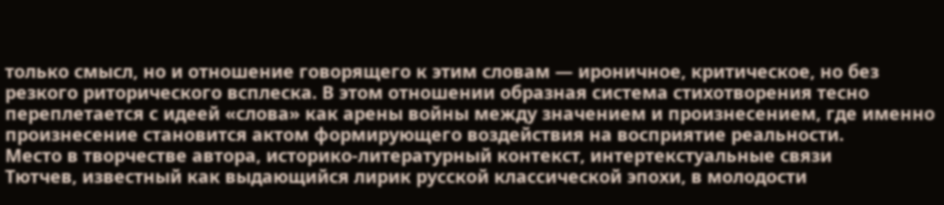только смысл, но и отношение говорящего к этим словам — ироничное, критическое, но без резкого риторического всплеска. В этом отношении образная система стихотворения тесно переплетается с идеей «слова» как арены войны между значением и произнесением, где именно произнесение становится актом формирующего воздействия на восприятие реальности.
Место в творчестве автора, историко-литературный контекст, интертекстуальные связи
Тютчев, известный как выдающийся лирик русской классической эпохи, в молодости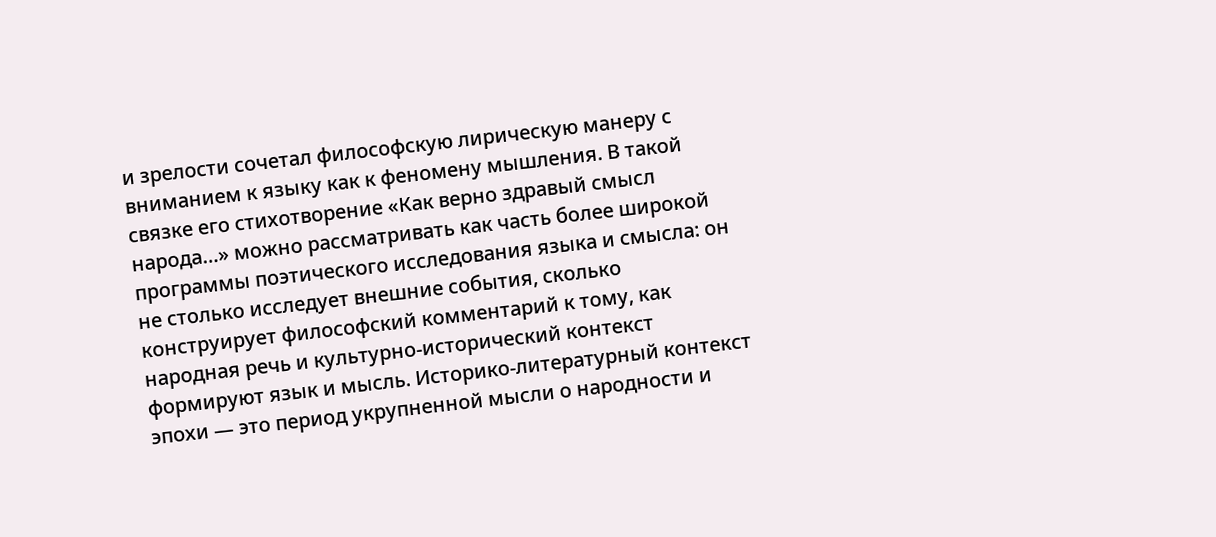и зрелости сочетал философскую лирическую манеру с вниманием к языку как к феномену мышления. В такой связке его стихотворение «Как верно здравый смысл народа…» можно рассматривать как часть более широкой программы поэтического исследования языка и смысла: он не столько исследует внешние события, сколько конструирует философский комментарий к тому, как народная речь и культурно-исторический контекст формируют язык и мысль. Историко-литературный контекст эпохи — это период укрупненной мысли о народности и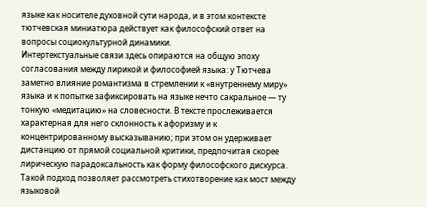языке как носителе духовной сути народа, и в этом контексте тютчевская миниатюра действует как философский ответ на вопросы социокультурной динамики.
Интертекстуальные связи здесь опираются на общую эпоху согласования между лирикой и философией языка: у Тютчева заметно влияние романтизма в стремлении к «внутреннему миру» языка и к попытке зафиксировать на языке нечто сакральное — ту тонкую «медитацию» на словесности. В тексте прослеживается характерная для него склонность к афоризму и к концентрированному высказыванию; при этом он удерживает дистанцию от прямой социальной критики, предпочитая скорее лирическую парадоксальность как форму философского дискурса. Такой подход позволяет рассмотреть стихотворение как мост между языковой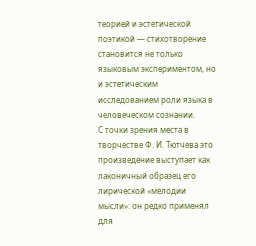теорией и эстетической поэтикой — стихотворение становится не только языковым экспериментом, но и эстетическим исследованием роли языка в человеческом сознании.
С точки зрения места в творчестве Ф. И. Тютчева это произведение выступает как лаконичный образец его лирической «мелодии мысли»: он редко применял для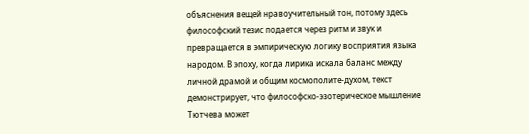объяснения вещей нравоучительный тон, потому здесь философский тезис подается через ритм и звук и превращается в эмпирическую логику восприятия языка народом. В эпоху, когда лирика искала баланс между личной драмой и общим космополите-духом, текст демонстрирует, что философско-эзотерическое мышление Тютчева может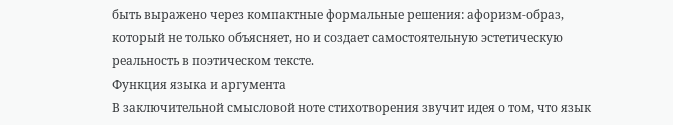быть выражено через компактные формальные решения: афоризм-образ, который не только объясняет, но и создает самостоятельную эстетическую реальность в поэтическом тексте.
Функция языка и аргумента
В заключительной смысловой ноте стихотворения звучит идея о том, что язык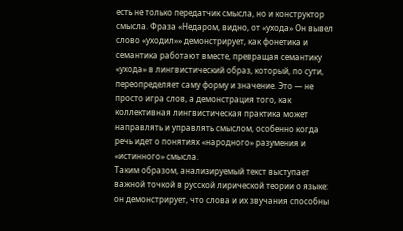есть не только передатчик смысла, но и конструктор смысла. Фраза «Недаром, видно, от «ухода» Он вывел слово «уходил»» демонстрирует, как фонетика и семантика работают вместе, превращая семантику «ухода» в лингвистический образ, который, по сути, переопределяет саму форму и значение. Это — не просто игра слов, а демонстрация того, как коллективная лингвистическая практика может направлять и управлять смыслом, особенно когда речь идет о понятиях «народного» разумения и «истинного» смысла.
Таким образом, анализируемый текст выступает важной точкой в русской лирической теории о языке: он демонстрирует, что слова и их звучания способны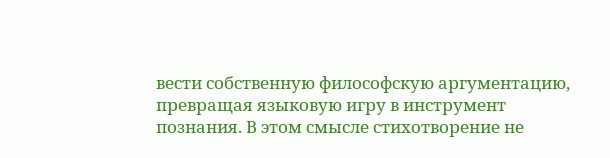вести собственную философскую аргументацию, превращая языковую игру в инструмент познания. В этом смысле стихотворение не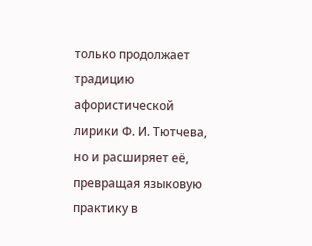только продолжает традицию афористической лирики Ф. И. Тютчева, но и расширяет её, превращая языковую практику в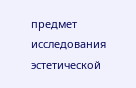предмет исследования эстетической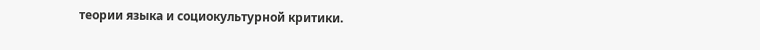теории языка и социокультурной критики.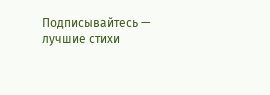Подписывайтесь — лучшие стихи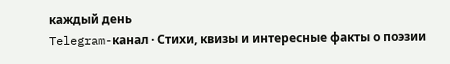каждый день
Telegram-канал · Стихи, квизы и интересные факты о поэзии